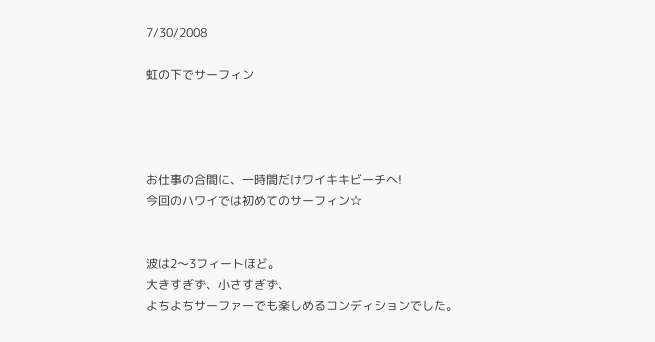7/30/2008

虹の下でサーフィン




お仕事の合間に、一時間だけワイキキビーチへ!
今回のハワイでは初めてのサーフィン☆


波は2〜3フィートほど。
大きすぎず、小さすぎず、
よちよちサーファーでも楽しめるコンディションでした。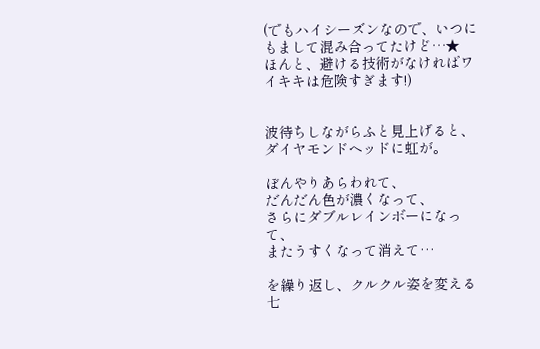(でもハイシーズンなので、いつにもまして混み合ってたけど…★
ほんと、避ける技術がなければワイキキは危険すぎます!)


波待ちしながらふと見上げると、ダイヤモンドヘッドに虹が。

ぼんやりあらわれて、
だんだん色が濃くなって、
さらにダブルレインボーになって、
またうすくなって消えて…

を繰り返し、クルクル姿を変える七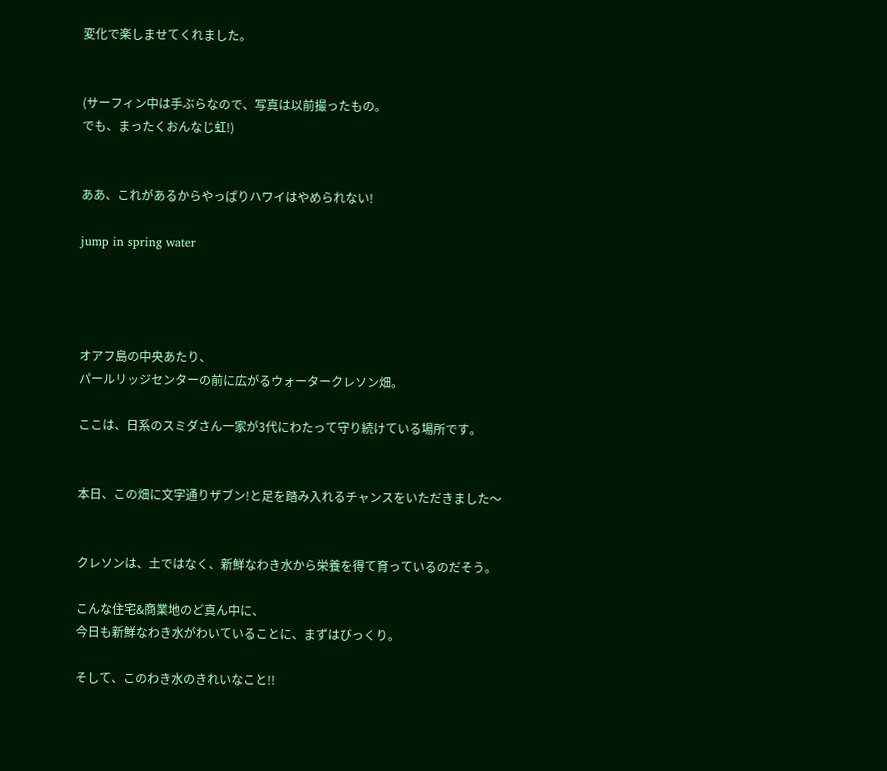変化で楽しませてくれました。


(サーフィン中は手ぶらなので、写真は以前撮ったもの。
でも、まったくおんなじ虹!)


ああ、これがあるからやっぱりハワイはやめられない!

jump in spring water




オアフ島の中央あたり、
パールリッジセンターの前に広がるウォータークレソン畑。

ここは、日系のスミダさん一家が3代にわたって守り続けている場所です。


本日、この畑に文字通りザブン!と足を踏み入れるチャンスをいただきました〜


クレソンは、土ではなく、新鮮なわき水から栄養を得て育っているのだそう。

こんな住宅&商業地のど真ん中に、
今日も新鮮なわき水がわいていることに、まずはびっくり。

そして、このわき水のきれいなこと!!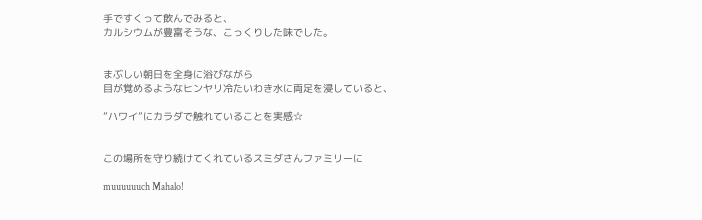手ですくって飲んでみると、
カルシウムが豊富そうな、こっくりした味でした。


まぶしい朝日を全身に浴びながら
目が覚めるようなヒンヤリ冷たいわき水に両足を浸していると、

”ハワイ”にカラダで触れていることを実感☆


この場所を守り続けてくれているスミダさんファミリーに

muuuuuuch Mahalo!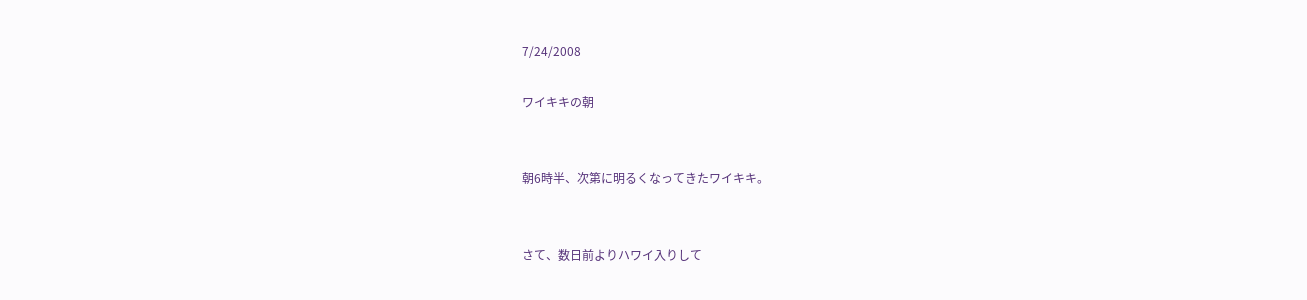7/24/2008

ワイキキの朝


朝6時半、次第に明るくなってきたワイキキ。


さて、数日前よりハワイ入りして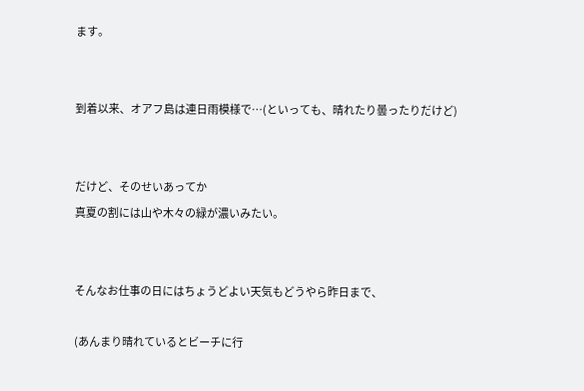ます。


到着以来、オアフ島は連日雨模様で…(といっても、晴れたり曇ったりだけど)


だけど、そのせいあってか
真夏の割には山や木々の緑が濃いみたい。


そんなお仕事の日にはちょうどよい天気もどうやら昨日まで、

(あんまり晴れているとビーチに行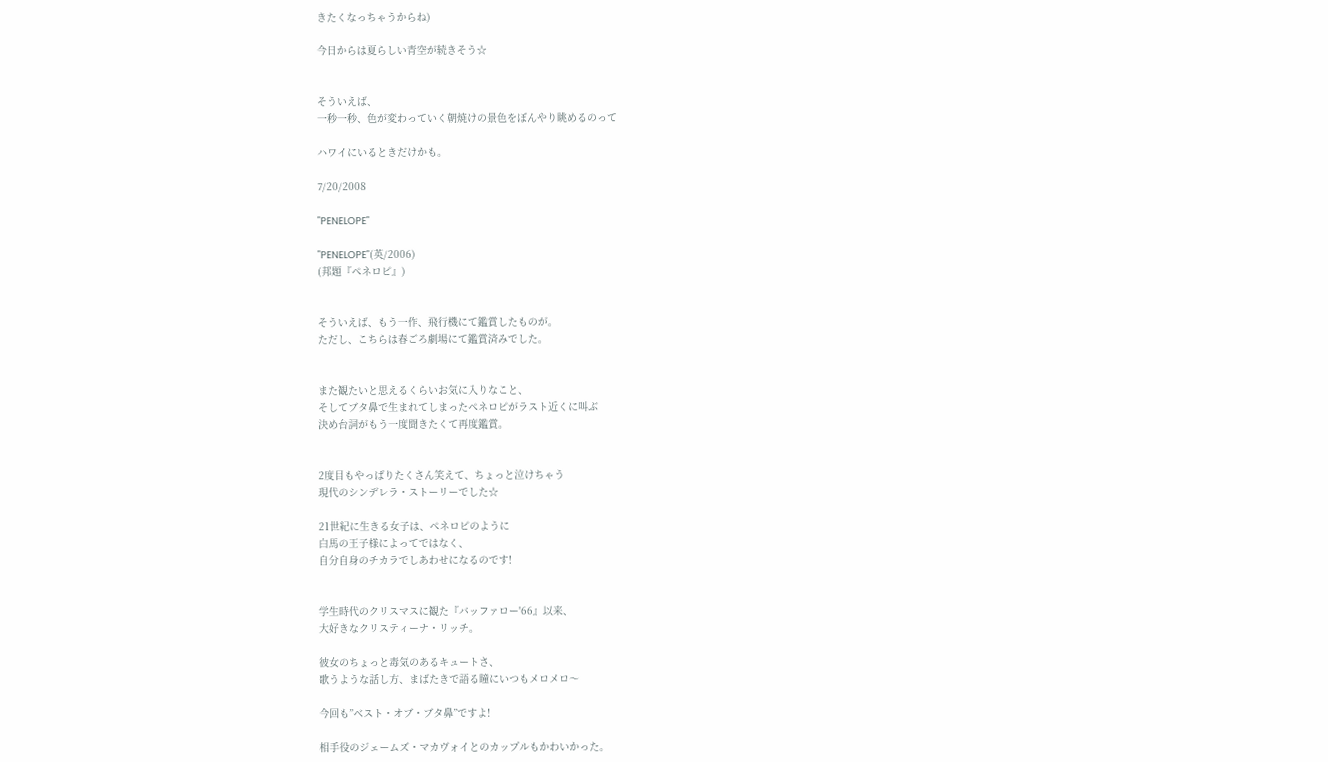きたくなっちゃうからね)

今日からは夏らしい青空が続きそう☆


そういえば、
一秒一秒、色が変わっていく朝焼けの景色をぼんやり眺めるのって

ハワイにいるときだけかも。

7/20/2008

"PENELOPE"

"PENELOPE"(英/2006)
(邦題『ペネロピ』)


そういえば、もう一作、飛行機にて鑑賞したものが。
ただし、こちらは春ごろ劇場にて鑑賞済みでした。


また観たいと思えるくらいお気に入りなこと、
そしてブタ鼻で生まれてしまったペネロピがラスト近くに叫ぶ
決め台詞がもう一度聞きたくて再度鑑賞。


2度目もやっぱりたくさん笑えて、ちょっと泣けちゃう
現代のシンデレラ・ストーリーでした☆

21世紀に生きる女子は、ペネロピのように
白馬の王子様によってではなく、
自分自身のチカラでしあわせになるのです!


学生時代のクリスマスに観た『バッファロー'66』以来、
大好きなクリスティーナ・リッチ。

彼女のちょっと毒気のあるキュートさ、
歌うような話し方、まばたきで語る瞳にいつもメロメロ〜

今回も”ベスト・オブ・ブタ鼻”ですよ!

相手役のジェームズ・マカヴォイとのカップルもかわいかった。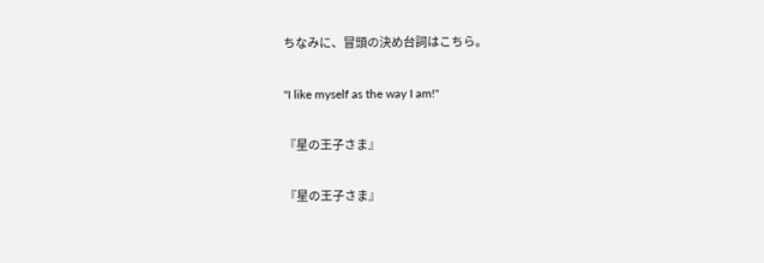ちなみに、冒頭の決め台詞はこちら。

"I like myself as the way I am!"

『星の王子さま』

『星の王子さま』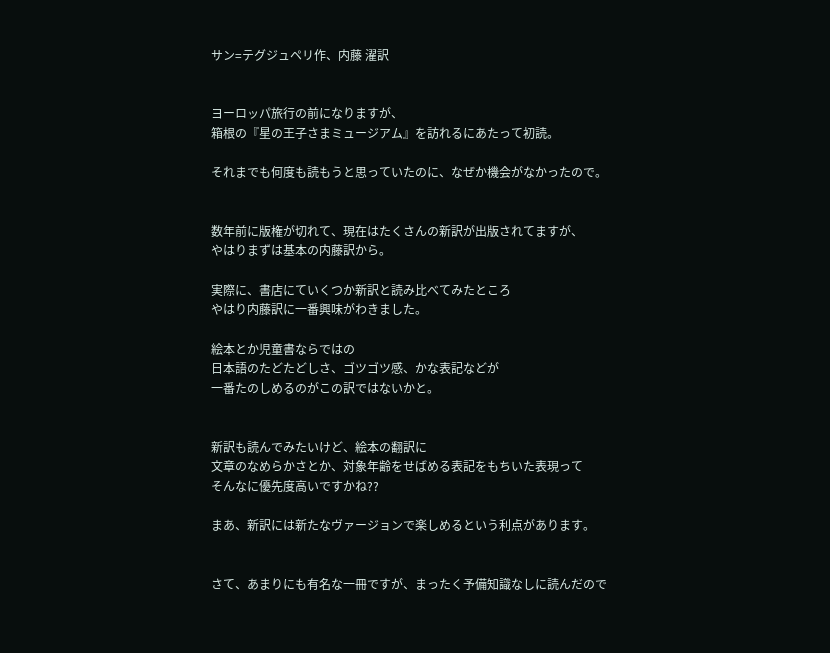サン=テグジュペリ作、内藤 濯訳


ヨーロッパ旅行の前になりますが、
箱根の『星の王子さまミュージアム』を訪れるにあたって初読。

それまでも何度も読もうと思っていたのに、なぜか機会がなかったので。


数年前に版権が切れて、現在はたくさんの新訳が出版されてますが、
やはりまずは基本の内藤訳から。

実際に、書店にていくつか新訳と読み比べてみたところ
やはり内藤訳に一番興味がわきました。

絵本とか児童書ならではの
日本語のたどたどしさ、ゴツゴツ感、かな表記などが
一番たのしめるのがこの訳ではないかと。


新訳も読んでみたいけど、絵本の翻訳に
文章のなめらかさとか、対象年齢をせばめる表記をもちいた表現って
そんなに優先度高いですかね??

まあ、新訳には新たなヴァージョンで楽しめるという利点があります。


さて、あまりにも有名な一冊ですが、まったく予備知識なしに読んだので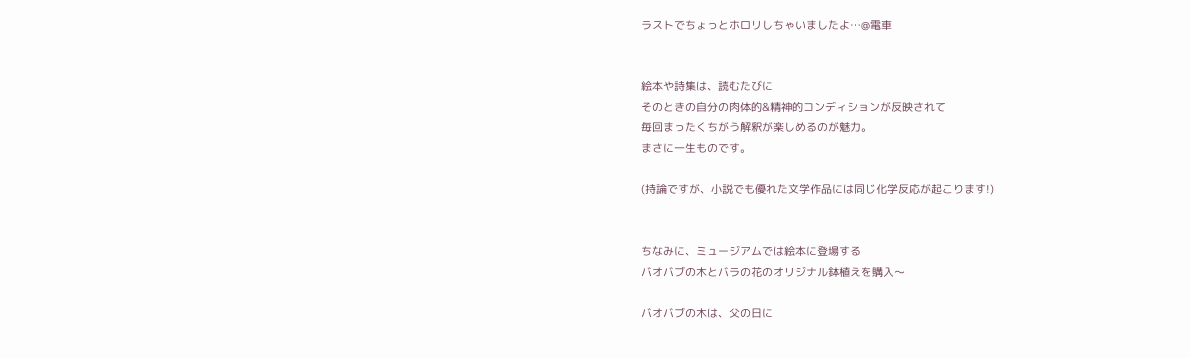ラストでちょっとホロリしちゃいましたよ…@電車


絵本や詩集は、読むたびに
そのときの自分の肉体的&精神的コンディションが反映されて
毎回まったくちがう解釈が楽しめるのが魅力。
まさに一生ものです。

(持論ですが、小説でも優れた文学作品には同じ化学反応が起こります!)


ちなみに、ミュージアムでは絵本に登場する
バオバブの木とバラの花のオリジナル鉢植えを購入〜

バオバブの木は、父の日に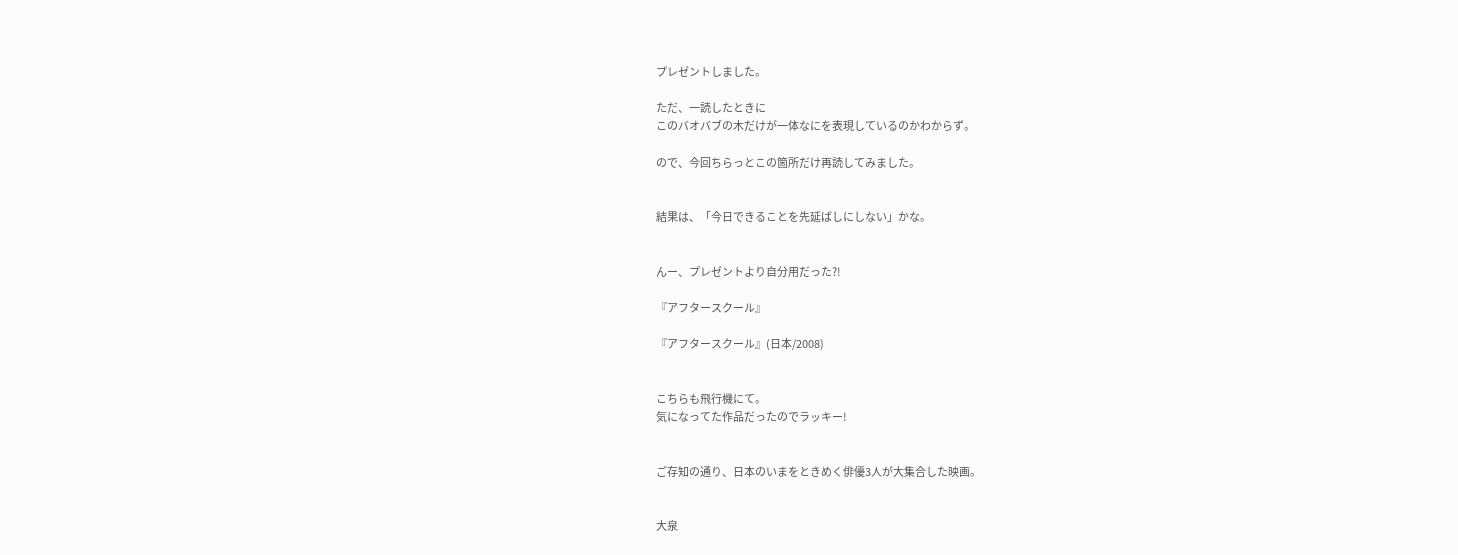プレゼントしました。

ただ、一読したときに
このバオバブの木だけが一体なにを表現しているのかわからず。

ので、今回ちらっとこの箇所だけ再読してみました。


結果は、「今日できることを先延ばしにしない」かな。


んー、プレゼントより自分用だった?!

『アフタースクール』

『アフタースクール』(日本/2008)


こちらも飛行機にて。
気になってた作品だったのでラッキー!


ご存知の通り、日本のいまをときめく俳優3人が大集合した映画。


大泉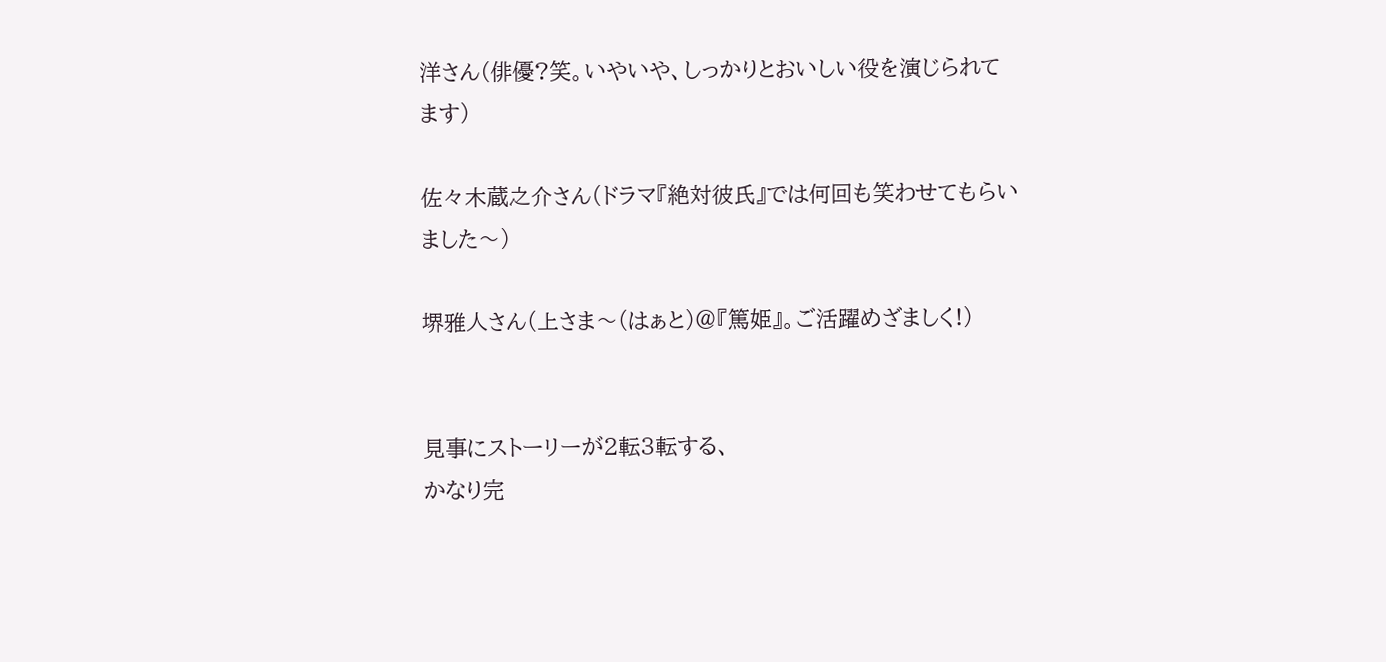洋さん(俳優?笑。いやいや、しっかりとおいしい役を演じられてます)

佐々木蔵之介さん(ドラマ『絶対彼氏』では何回も笑わせてもらいました〜)

堺雅人さん(上さま〜(はぁと)@『篤姫』。ご活躍めざましく!)


見事にストーリーが2転3転する、
かなり完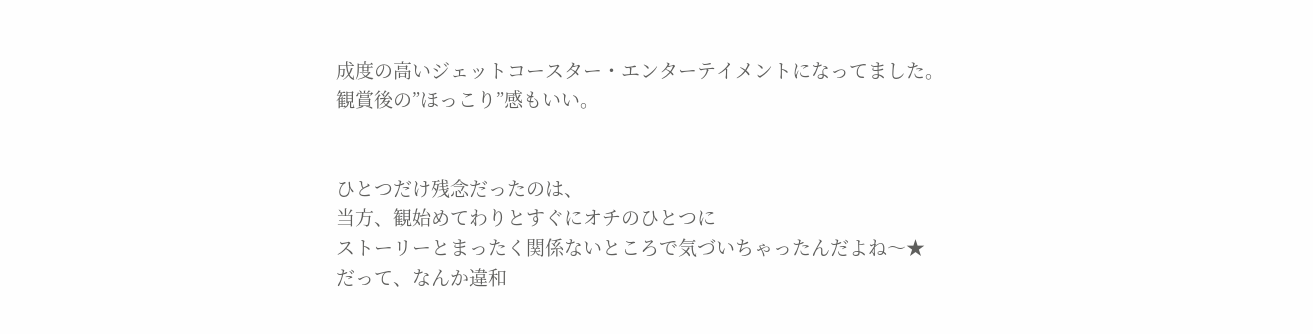成度の高いジェットコースター・エンターテイメントになってました。
観賞後の”ほっこり”感もいい。


ひとつだけ残念だったのは、
当方、観始めてわりとすぐにオチのひとつに
ストーリーとまったく関係ないところで気づいちゃったんだよね〜★
だって、なんか違和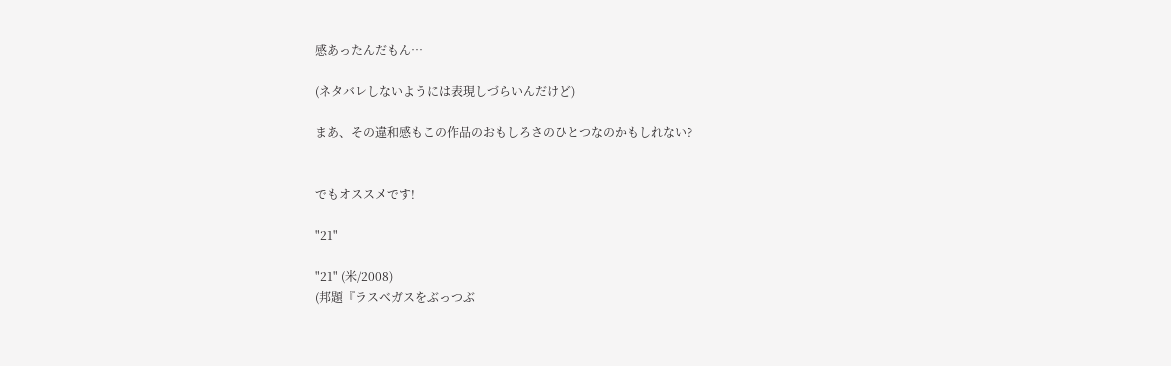感あったんだもん…

(ネタバレしないようには表現しづらいんだけど)

まあ、その違和感もこの作品のおもしろさのひとつなのかもしれない?


でもオススメです!

"21"

"21" (米/2008)
(邦題『ラスベガスをぶっつぶ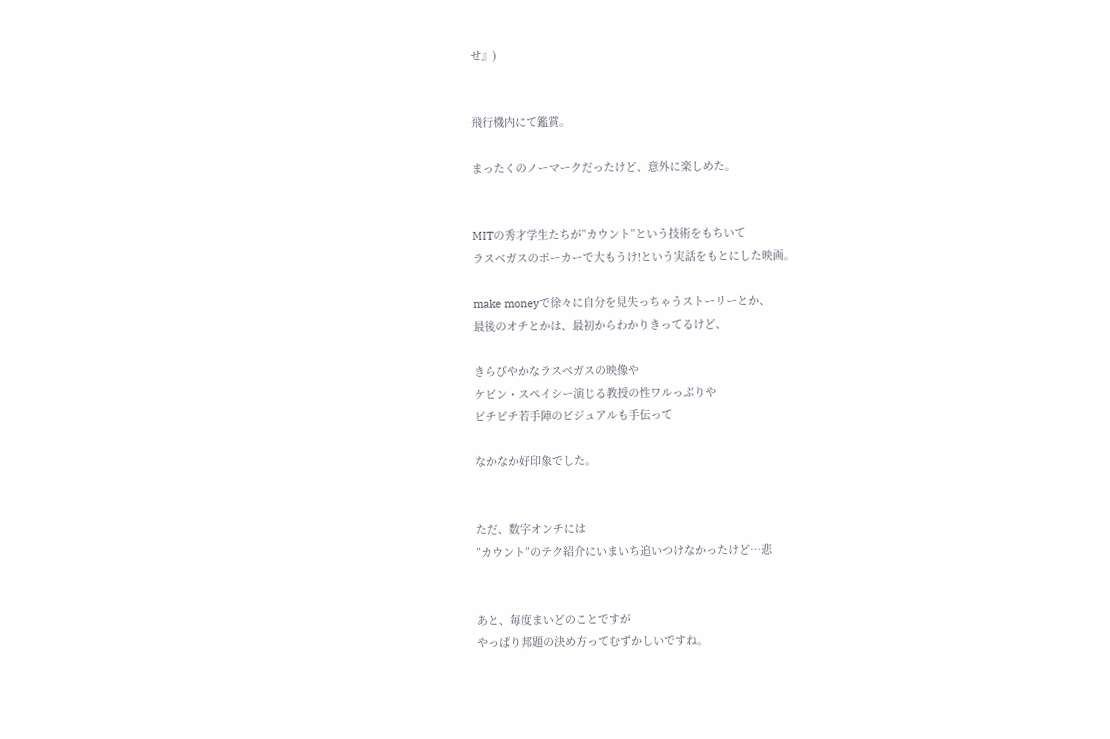せ』)


飛行機内にて鑑賞。

まったくのノーマークだったけど、意外に楽しめた。


MITの秀才学生たちが”カウント”という技術をもちいて
ラスベガスのポーカーで大もうけ!という実話をもとにした映画。

make moneyで徐々に自分を見失っちゃうストーリーとか、
最後のオチとかは、最初からわかりきってるけど、

きらびやかなラスベガスの映像や
ケビン・スペイシー演じる教授の性ワルっぷりや
ピチピチ若手陣のビジュアルも手伝って

なかなか好印象でした。


ただ、数字オンチには
”カウント”のテク紹介にいまいち追いつけなかったけど…悲


あと、毎度まいどのことですが
やっぱり邦題の決め方ってむずかしいですね。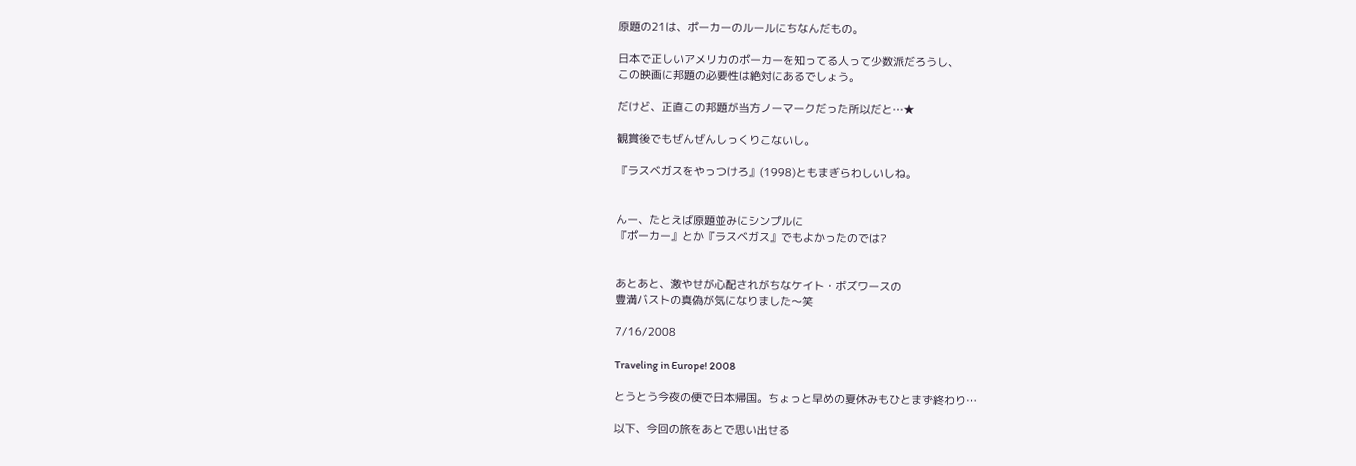原題の21は、ポーカーのルールにちなんだもの。

日本で正しいアメリカのポーカーを知ってる人って少数派だろうし、
この映画に邦題の必要性は絶対にあるでしょう。

だけど、正直この邦題が当方ノーマークだった所以だと…★

観賞後でもぜんぜんしっくりこないし。

『ラスベガスをやっつけろ』(1998)ともまぎらわしいしね。


んー、たとえば原題並みにシンプルに
『ポーカー』とか『ラスベガス』でもよかったのでは?


あとあと、激やせが心配されがちなケイト・ボズワースの
豊満バストの真偽が気になりました〜笑

7/16/2008

Traveling in Europe! 2008

とうとう今夜の便で日本帰国。ちょっと早めの夏休みもひとまず終わり…

以下、今回の旅をあとで思い出せる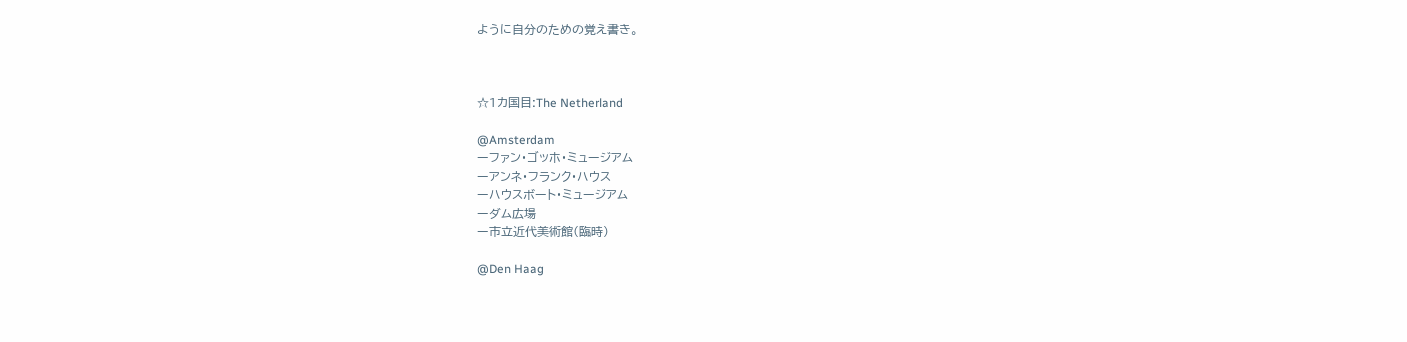ように自分のための覚え書き。



☆1カ国目:The Netherland

@Amsterdam
ーファン・ゴッホ・ミュージアム
ーアンネ・フランク・ハウス
ーハウスボート・ミュージアム
ーダム広場
ー市立近代美術館(臨時)

@Den Haag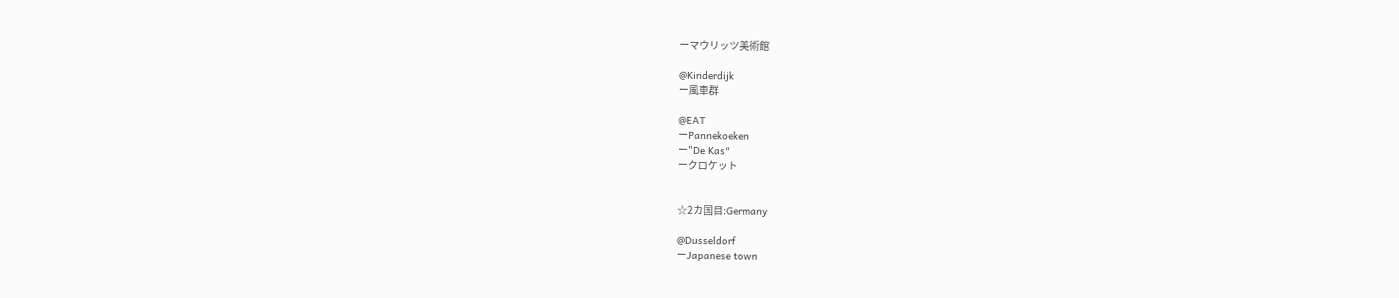ーマウリッツ美術館

@Kinderdijk
ー風車群

@EAT
ーPannekoeken
ー"De Kas"
ークロケット


☆2カ国目:Germany

@Dusseldorf
ーJapanese town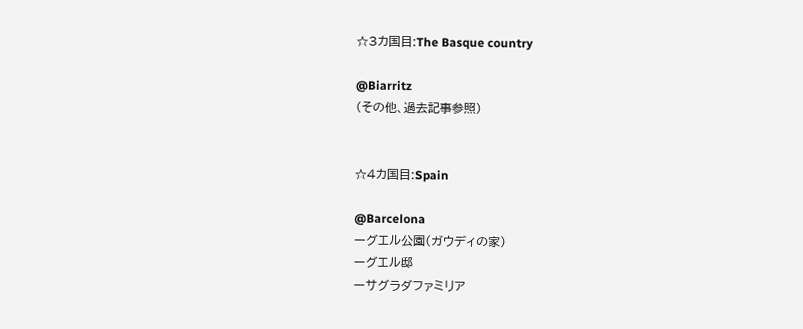☆3カ国目:The Basque country

@Biarritz
(その他、過去記事参照)


☆4カ国目:Spain

@Barcelona
ーグエル公園(ガウディの家)
ーグエル邸
ーサグラダファミリア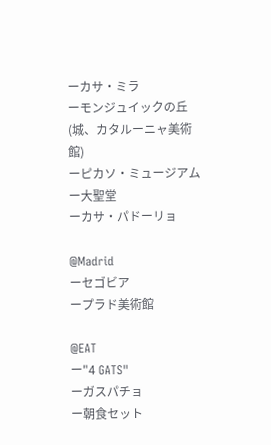ーカサ・ミラ
ーモンジュイックの丘(城、カタルーニャ美術館)
ーピカソ・ミュージアム
ー大聖堂
ーカサ・パドーリョ

@Madrid
ーセゴビア
ープラド美術館

@EAT
ー"4 GATS"
ーガスパチョ
ー朝食セット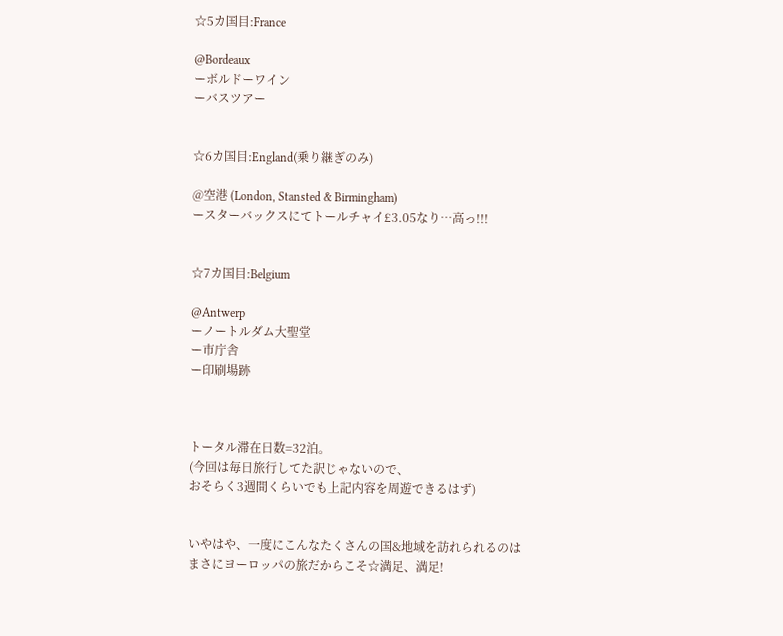☆5カ国目:France

@Bordeaux
ーボルドーワイン
ーバスツアー


☆6カ国目:England(乗り継ぎのみ)

@空港 (London, Stansted & Birmingham)
ースターバックスにてトールチャイ£3.05なり…高っ!!!


☆7カ国目:Belgium

@Antwerp
ーノートルダム大聖堂
ー市庁舎
ー印刷場跡



トータル滞在日数=32泊。
(今回は毎日旅行してた訳じゃないので、
おそらく3週間くらいでも上記内容を周遊できるはず)


いやはや、一度にこんなたくさんの国&地域を訪れられるのは
まさにヨーロッパの旅だからこそ☆満足、満足!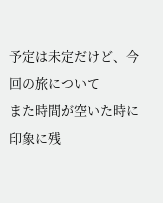予定は未定だけど、今回の旅について
また時間が空いた時に印象に残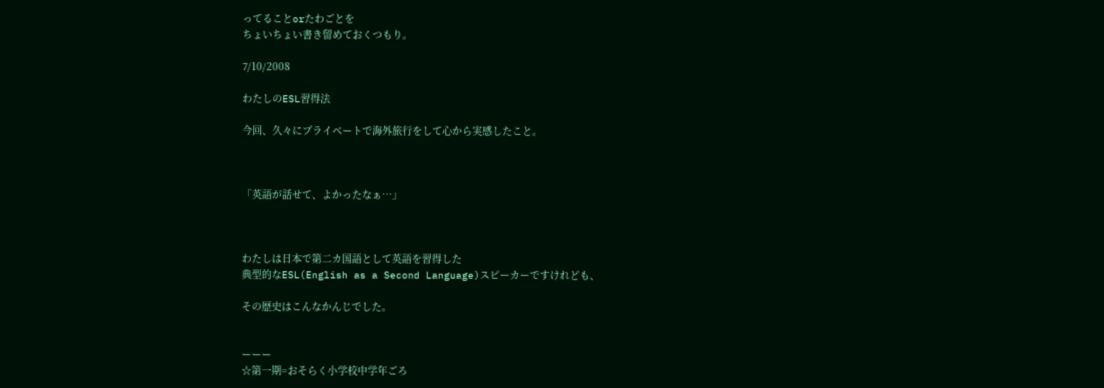ってることorたわごとを
ちょいちょい書き留めておくつもり。

7/10/2008

わたしのESL習得法

今回、久々にプライベートで海外旅行をして心から実感したこと。



「英語が話せて、よかったなぁ…」



わたしは日本で第二カ国語として英語を習得した
典型的なESL(English as a Second Language)スピーカーですけれども、

その歴史はこんなかんじでした。


ーーー
☆第一期=おそらく小学校中学年ごろ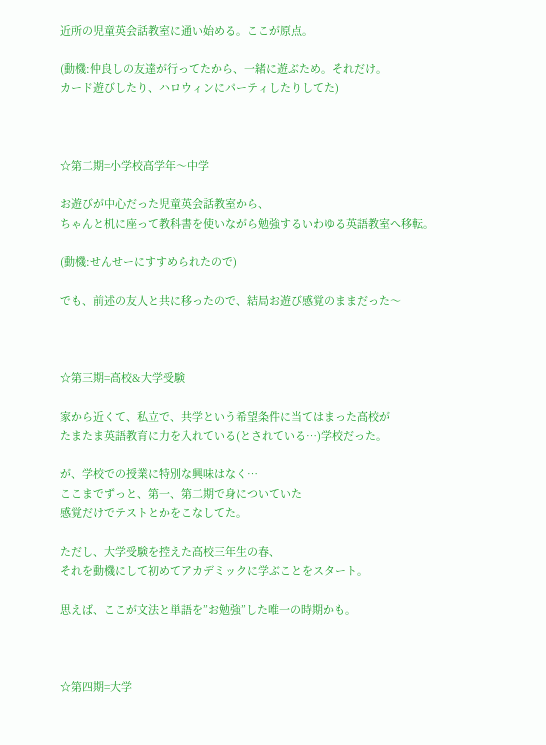近所の児童英会話教室に通い始める。ここが原点。

(動機:仲良しの友達が行ってたから、一緒に遊ぶため。それだけ。
カード遊びしたり、ハロウィンにパーティしたりしてた)



☆第二期=小学校高学年〜中学

お遊びが中心だった児童英会話教室から、
ちゃんと机に座って教科書を使いながら勉強するいわゆる英語教室へ移転。

(動機:せんせーにすすめられたので)

でも、前述の友人と共に移ったので、結局お遊び感覚のままだった〜



☆第三期=高校&大学受験

家から近くて、私立で、共学という希望条件に当てはまった高校が
たまたま英語教育に力を入れている(とされている…)学校だった。

が、学校での授業に特別な興味はなく…
ここまでずっと、第一、第二期で身についていた
感覚だけでテストとかをこなしてた。

ただし、大学受験を控えた高校三年生の春、
それを動機にして初めてアカデミックに学ぶことをスタート。

思えば、ここが文法と単語を”お勉強”した唯一の時期かも。



☆第四期=大学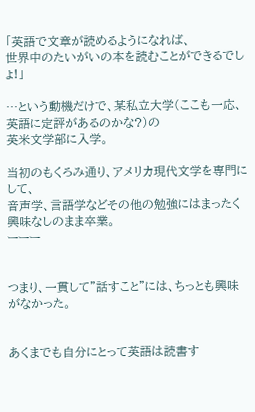「英語で文章が読めるようになれば、
世界中のたいがいの本を読むことができるでしょ!」

…という動機だけで、某私立大学(ここも一応、英語に定評があるのかな?)の
英米文学部に入学。

当初のもくろみ通り、アメリカ現代文学を専門にして、
音声学、言語学などその他の勉強にはまったく興味なしのまま卒業。
ーーー


つまり、一貫して”話すこと”には、ちっとも興味がなかった。


あくまでも自分にとって英語は読書す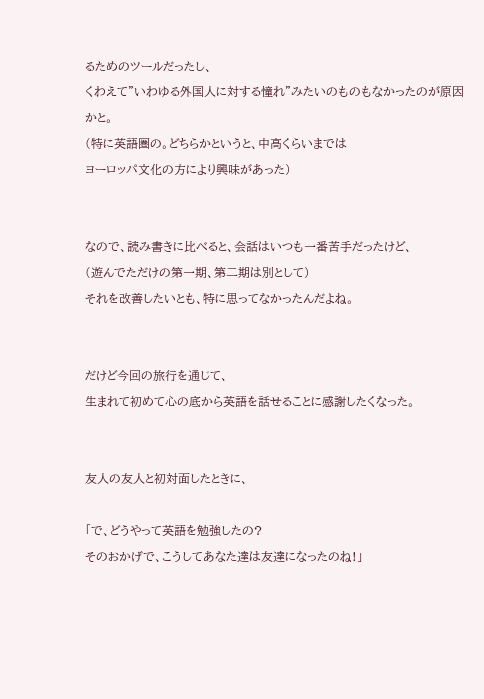るためのツールだったし、
くわえて”いわゆる外国人に対する憧れ”みたいのものもなかったのが原因かと。
(特に英語圏の。どちらかというと、中高くらいまでは
ヨーロッパ文化の方により興味があった)


なので、読み書きに比べると、会話はいつも一番苦手だったけど、
(遊んでただけの第一期、第二期は別として)
それを改善したいとも、特に思ってなかったんだよね。


だけど今回の旅行を通じて、
生まれて初めて心の底から英語を話せることに感謝したくなった。


友人の友人と初対面したときに、

「で、どうやって英語を勉強したの?
そのおかげで、こうしてあなた達は友達になったのね!」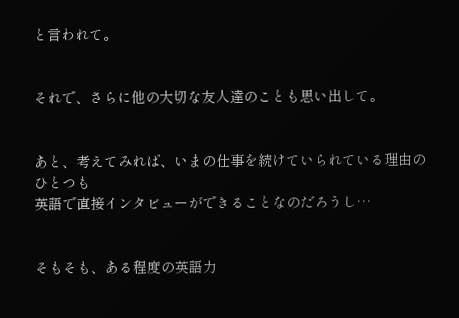と言われて。


それで、さらに他の大切な友人達のことも思い出して。


あと、考えてみれば、いまの仕事を続けていられている理由のひとつも
英語で直接インタビューができることなのだろうし…


そもそも、ある程度の英語力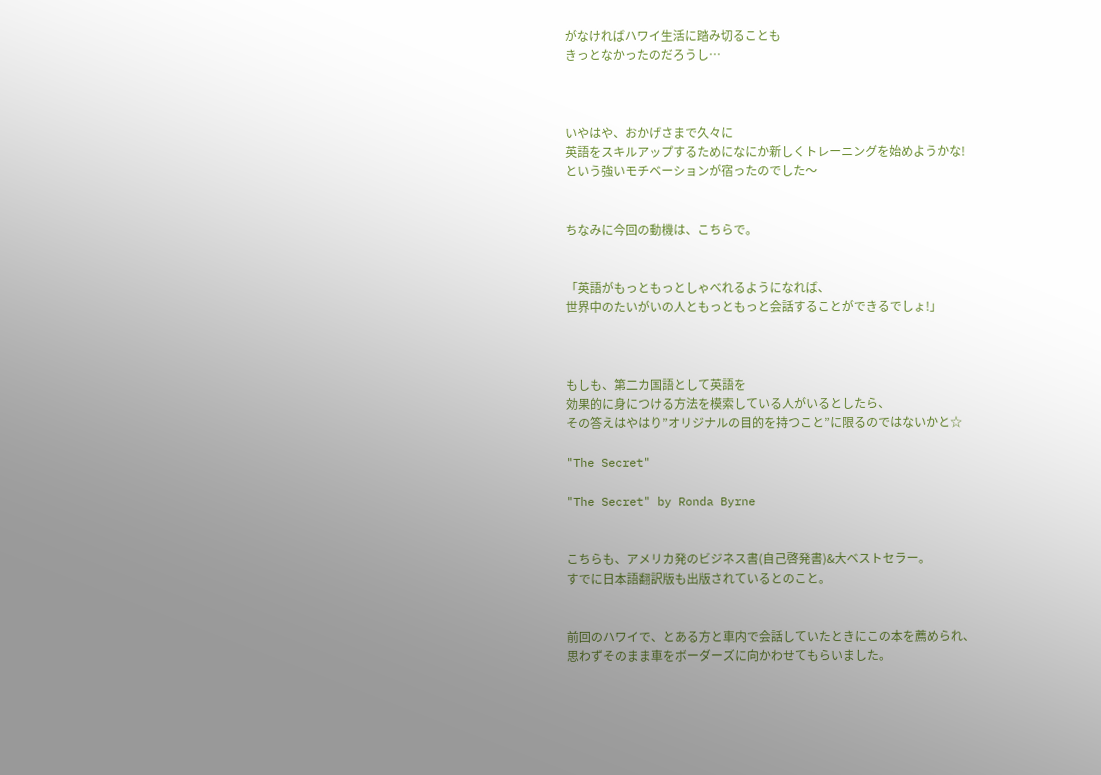がなければハワイ生活に踏み切ることも
きっとなかったのだろうし…



いやはや、おかげさまで久々に
英語をスキルアップするためになにか新しくトレーニングを始めようかな!
という強いモチベーションが宿ったのでした〜


ちなみに今回の動機は、こちらで。


「英語がもっともっとしゃべれるようになれば、
世界中のたいがいの人ともっともっと会話することができるでしょ!」



もしも、第二カ国語として英語を
効果的に身につける方法を模索している人がいるとしたら、
その答えはやはり”オリジナルの目的を持つこと”に限るのではないかと☆

"The Secret"

"The Secret" by Ronda Byrne


こちらも、アメリカ発のビジネス書(自己啓発書)&大ベストセラー。
すでに日本語翻訳版も出版されているとのこと。


前回のハワイで、とある方と車内で会話していたときにこの本を薦められ、
思わずそのまま車をボーダーズに向かわせてもらいました。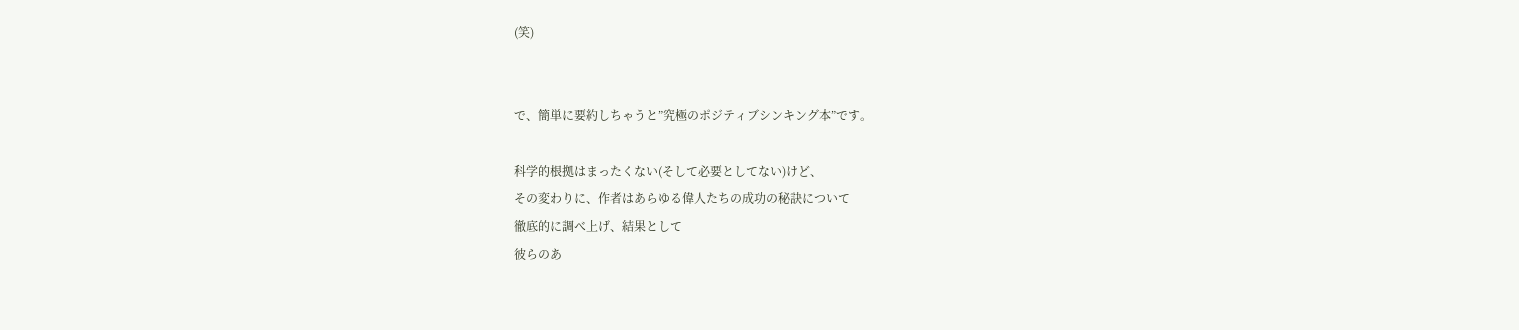(笑)


で、簡単に要約しちゃうと”究極のポジティブシンキング本”です。

科学的根拠はまったくない(そして必要としてない)けど、
その変わりに、作者はあらゆる偉人たちの成功の秘訣について
徹底的に調べ上げ、結果として
彼らのあ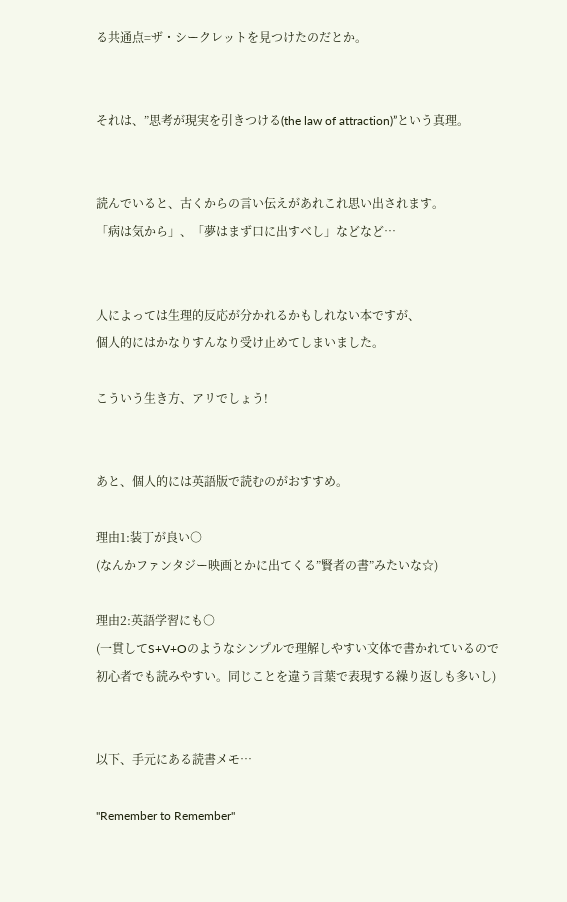る共通点=ザ・シークレットを見つけたのだとか。


それは、”思考が現実を引きつける(the law of attraction)”という真理。


読んでいると、古くからの言い伝えがあれこれ思い出されます。
「病は気から」、「夢はまず口に出すべし」などなど…


人によっては生理的反応が分かれるかもしれない本ですが、
個人的にはかなりすんなり受け止めてしまいました。

こういう生き方、アリでしょう!


あと、個人的には英語版で読むのがおすすめ。

理由1:装丁が良い○
(なんかファンタジー映画とかに出てくる”賢者の書”みたいな☆)

理由2:英語学習にも○
(一貫してS+V+Oのようなシンプルで理解しやすい文体で書かれているので
初心者でも読みやすい。同じことを違う言葉で表現する繰り返しも多いし)


以下、手元にある読書メモ…

"Remember to Remember"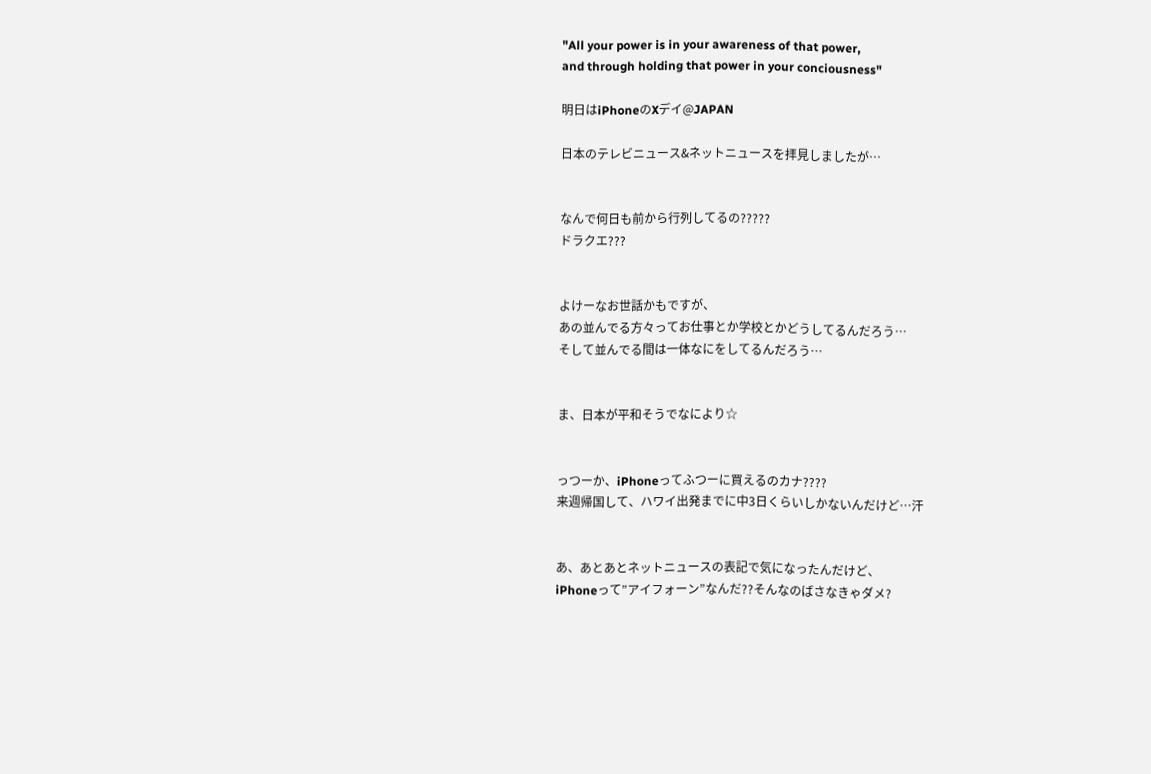"All your power is in your awareness of that power,
and through holding that power in your conciousness"

明日はiPhoneのXデイ@JAPAN

日本のテレビニュース&ネットニュースを拝見しましたが…


なんで何日も前から行列してるの?????
ドラクエ???


よけーなお世話かもですが、
あの並んでる方々ってお仕事とか学校とかどうしてるんだろう…
そして並んでる間は一体なにをしてるんだろう…


ま、日本が平和そうでなにより☆


っつーか、iPhoneってふつーに買えるのカナ????
来週帰国して、ハワイ出発までに中3日くらいしかないんだけど…汗


あ、あとあとネットニュースの表記で気になったんだけど、
iPhoneって”アイフォーン”なんだ??そんなのばさなきゃダメ?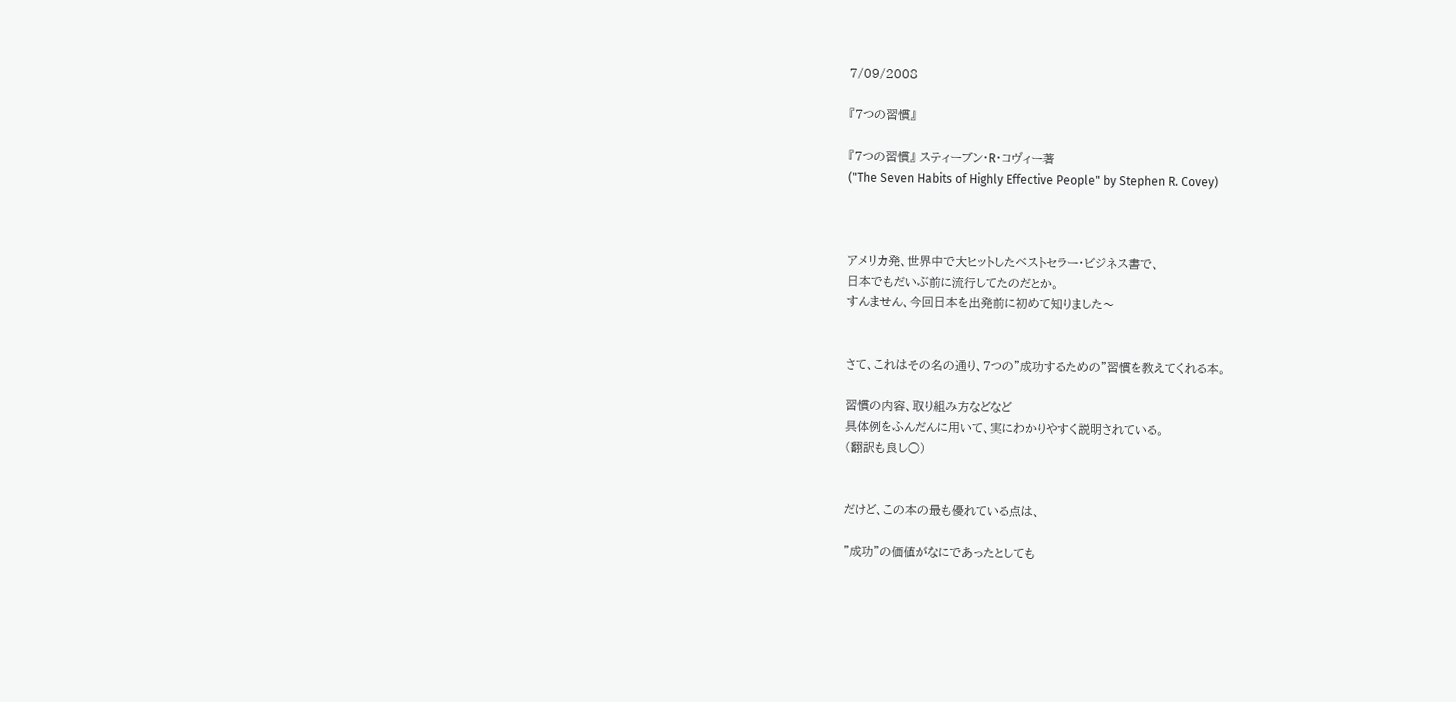7/09/2008

『7つの習慣』

『7つの習慣』 スティーブン・R・コヴィー著
("The Seven Habits of Highly Effective People" by Stephen R. Covey)



アメリカ発、世界中で大ヒットしたベストセラー・ビジネス書で、
日本でもだいぶ前に流行してたのだとか。
すんません、今回日本を出発前に初めて知りました〜


さて、これはその名の通り、7つの”成功するための”習慣を教えてくれる本。

習慣の内容、取り組み方などなど
具体例をふんだんに用いて、実にわかりやすく説明されている。
(翻訳も良し○)


だけど、この本の最も優れている点は、

”成功”の価値がなにであったとしても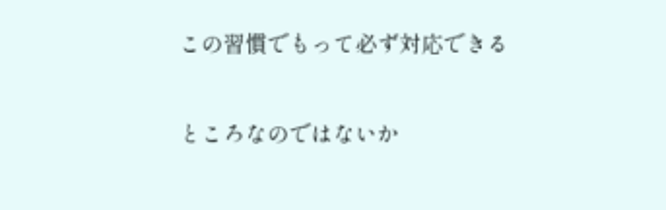この習慣でもって必ず対応できる

ところなのではないか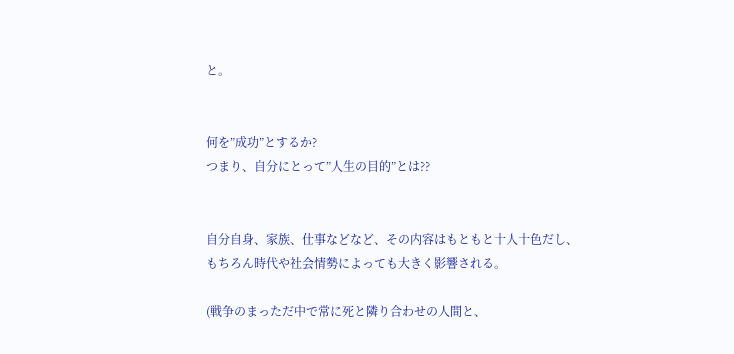と。


何を”成功”とするか?
つまり、自分にとって”人生の目的”とは??


自分自身、家族、仕事などなど、その内容はもともと十人十色だし、
もちろん時代や社会情勢によっても大きく影響される。

(戦争のまっただ中で常に死と隣り合わせの人間と、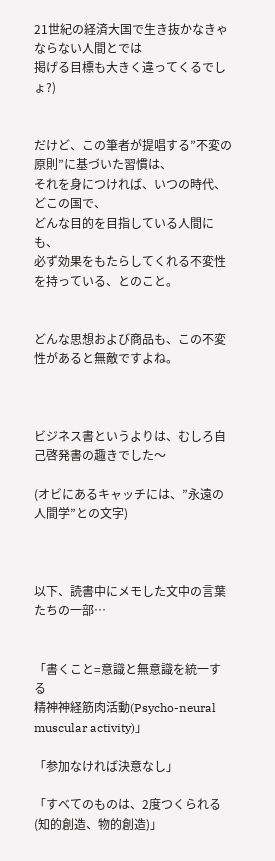21世紀の経済大国で生き抜かなきゃならない人間とでは
掲げる目標も大きく違ってくるでしょ?)


だけど、この筆者が提唱する”不変の原則”に基づいた習慣は、
それを身につければ、いつの時代、どこの国で、
どんな目的を目指している人間にも、
必ず効果をもたらしてくれる不変性を持っている、とのこと。


どんな思想および商品も、この不変性があると無敵ですよね。



ビジネス書というよりは、むしろ自己啓発書の趣きでした〜

(オビにあるキャッチには、”永遠の人間学”との文字)



以下、読書中にメモした文中の言葉たちの一部…


「書くこと=意識と無意識を統一する
精神神経筋肉活動(Psycho-neural muscular activity)」

「参加なければ決意なし」

「すべてのものは、2度つくられる(知的創造、物的創造)」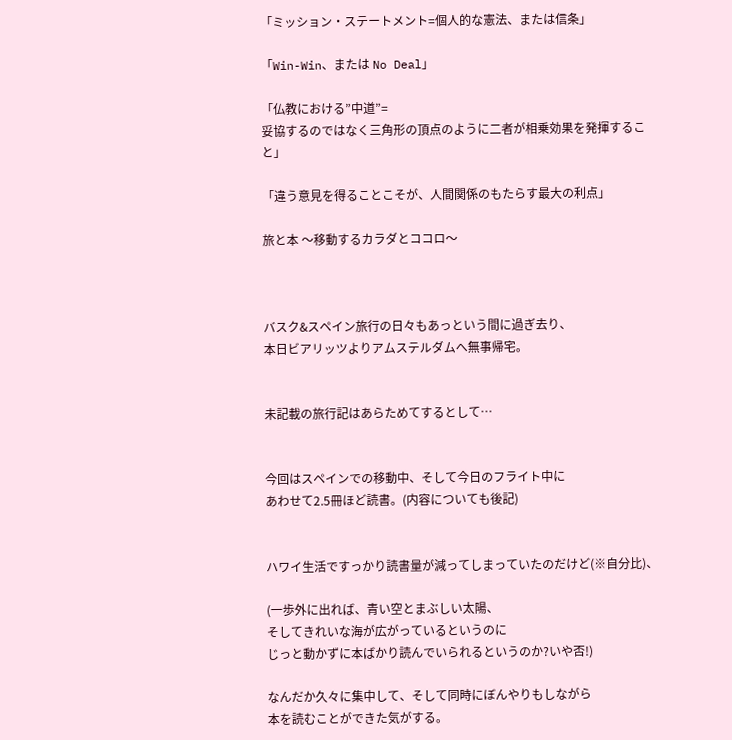「ミッション・ステートメント=個人的な憲法、または信条」

「Win-Win、または No Deal」

「仏教における”中道”=
妥協するのではなく三角形の頂点のように二者が相乗効果を発揮すること」

「違う意見を得ることこそが、人間関係のもたらす最大の利点」

旅と本 〜移動するカラダとココロ〜



バスク&スペイン旅行の日々もあっという間に過ぎ去り、
本日ビアリッツよりアムステルダムへ無事帰宅。


未記載の旅行記はあらためてするとして…


今回はスペインでの移動中、そして今日のフライト中に
あわせて2.5冊ほど読書。(内容についても後記)


ハワイ生活ですっかり読書量が減ってしまっていたのだけど(※自分比)、

(一歩外に出れば、青い空とまぶしい太陽、
そしてきれいな海が広がっているというのに
じっと動かずに本ばかり読んでいられるというのか?いや否!)

なんだか久々に集中して、そして同時にぼんやりもしながら
本を読むことができた気がする。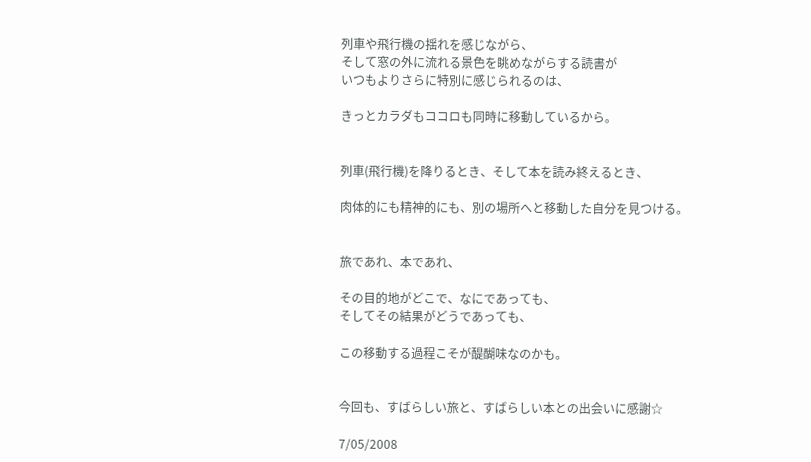列車や飛行機の揺れを感じながら、
そして窓の外に流れる景色を眺めながらする読書が
いつもよりさらに特別に感じられるのは、

きっとカラダもココロも同時に移動しているから。


列車(飛行機)を降りるとき、そして本を読み終えるとき、

肉体的にも精神的にも、別の場所へと移動した自分を見つける。


旅であれ、本であれ、

その目的地がどこで、なにであっても、
そしてその結果がどうであっても、

この移動する過程こそが醍醐味なのかも。


今回も、すばらしい旅と、すばらしい本との出会いに感謝☆

7/05/2008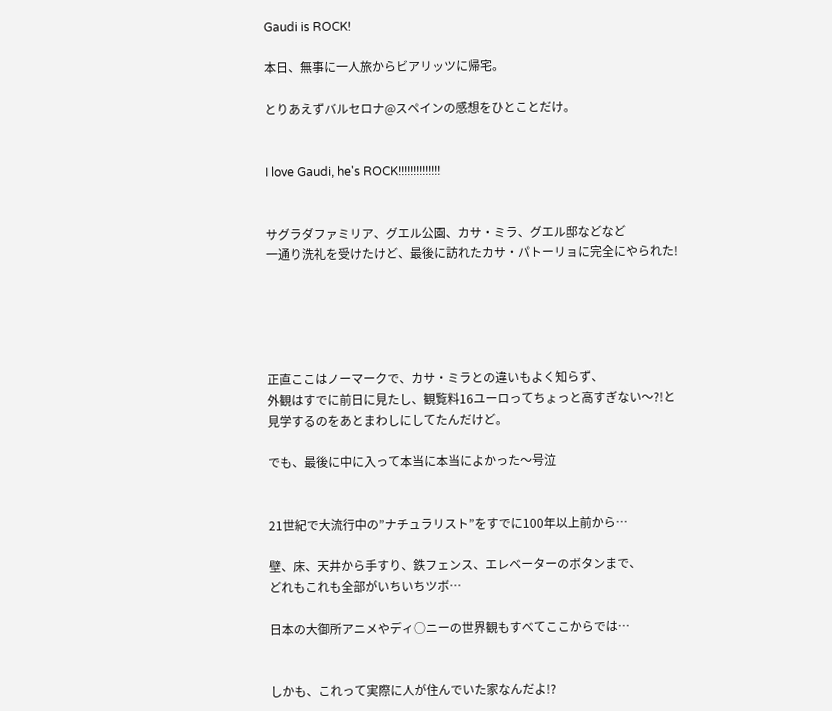Gaudi is ROCK!

本日、無事に一人旅からビアリッツに帰宅。

とりあえずバルセロナ@スペインの感想をひとことだけ。


I love Gaudi, he's ROCK!!!!!!!!!!!!!!


サグラダファミリア、グエル公園、カサ・ミラ、グエル邸などなど
一通り洗礼を受けたけど、最後に訪れたカサ・パトーリョに完全にやられた!





正直ここはノーマークで、カサ・ミラとの違いもよく知らず、
外観はすでに前日に見たし、観覧料16ユーロってちょっと高すぎない〜?!と
見学するのをあとまわしにしてたんだけど。

でも、最後に中に入って本当に本当によかった〜号泣


21世紀で大流行中の”ナチュラリスト”をすでに100年以上前から…

壁、床、天井から手すり、鉄フェンス、エレベーターのボタンまで、
どれもこれも全部がいちいちツボ…

日本の大御所アニメやディ○ニーの世界観もすべてここからでは…


しかも、これって実際に人が住んでいた家なんだよ!?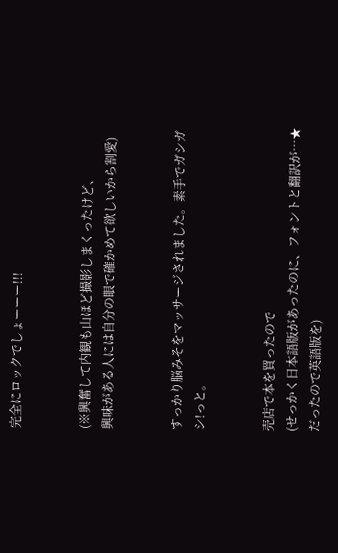完全にロックでしょーーー!!!


(※興奮して内観も山ほど撮影しまくったけど、
興味がある人には自分の眼で確かめて欲しいから割愛)


すっかり脳みそをマッサージされました。素手でガシガシ!っと。


売店で本を買ったので
(せっかく日本語版があったのに、フォントと翻訳が…★だったので英語版を)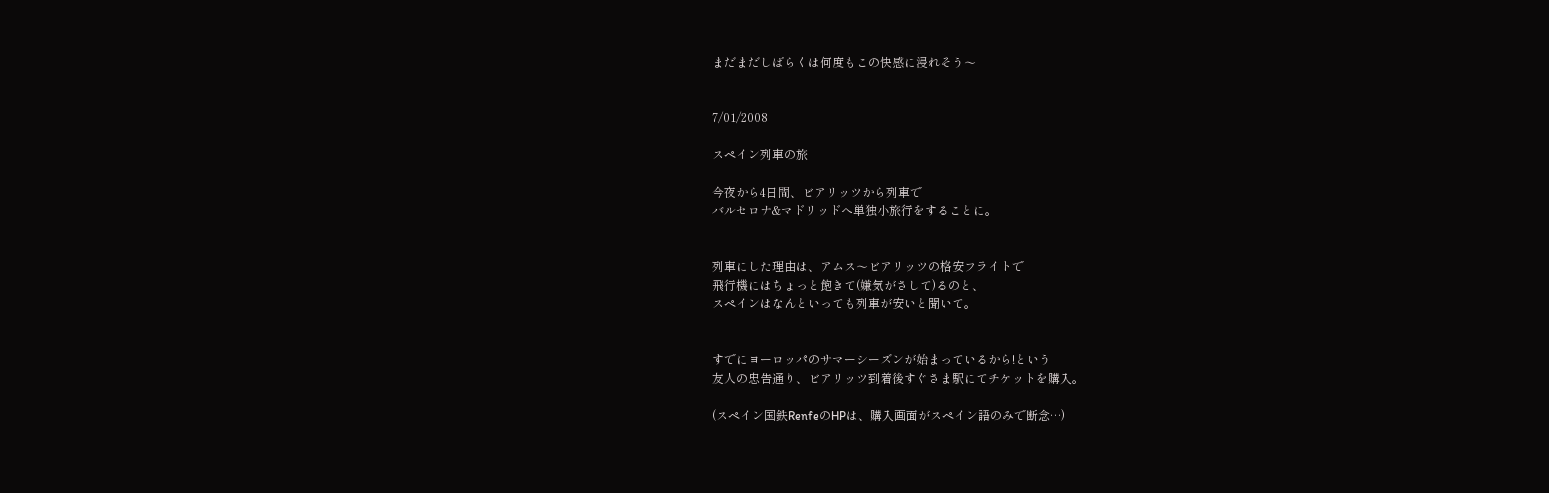まだまだしばらくは何度もこの快感に浸れそう〜


7/01/2008

スペイン列車の旅

今夜から4日間、ビアリッツから列車で
バルセロナ&マドリッドへ単独小旅行をすることに。


列車にした理由は、アムス〜ビアリッツの格安フライトで
飛行機にはちょっと飽きて(嫌気がさして)るのと、
スペインはなんといっても列車が安いと聞いて。


すでにヨーロッパのサマーシーズンが始まっているから!という
友人の忠告通り、ビアリッツ到着後すぐさま駅にてチケットを購入。

(スペイン国鉄RenfeのHPは、購入画面がスペイン語のみで断念…)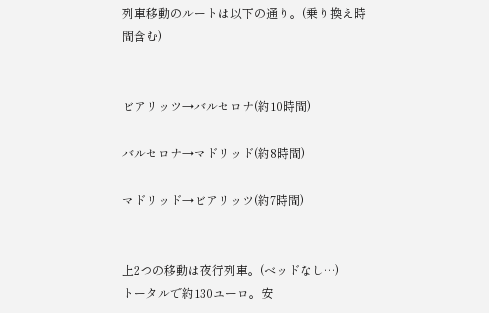列車移動のルートは以下の通り。(乗り換え時間含む)


ビアリッツ→バルセロナ(約10時間)

バルセロナ→マドリッド(約8時間)

マドリッド→ビアリッツ(約7時間)


上2つの移動は夜行列車。(ベッドなし…)
トータルで約130ユーロ。安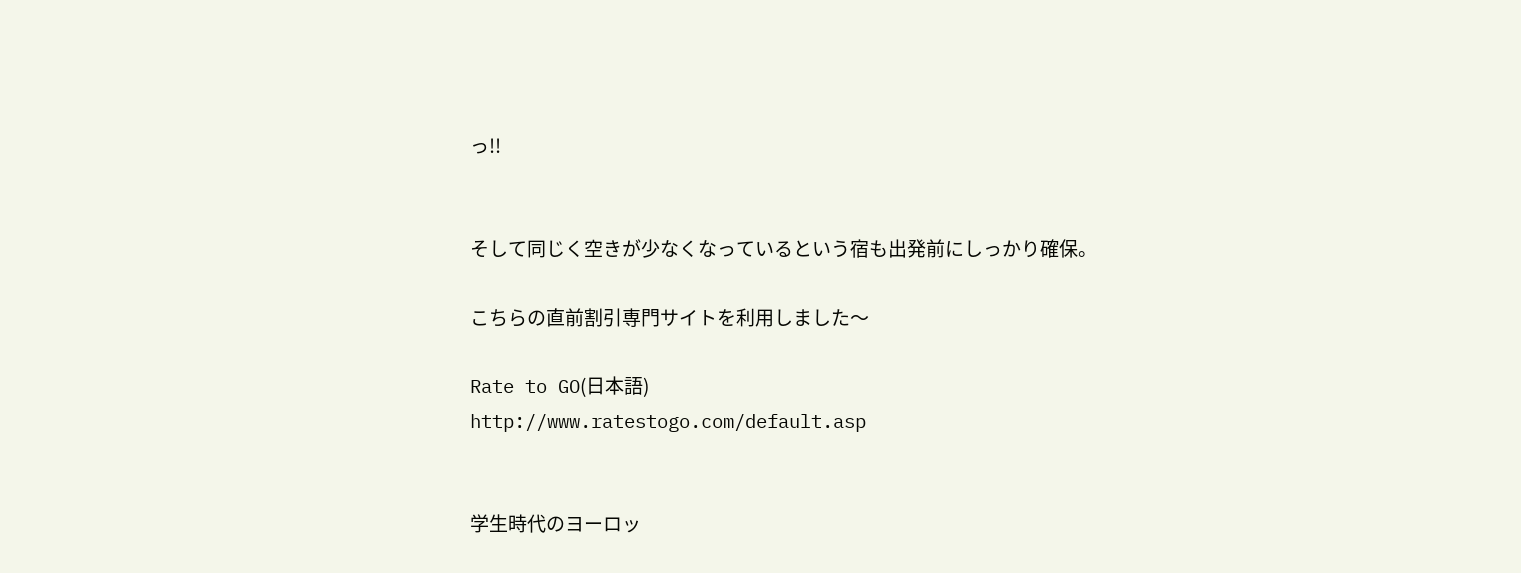っ!!


そして同じく空きが少なくなっているという宿も出発前にしっかり確保。

こちらの直前割引専門サイトを利用しました〜

Rate to GO(日本語)
http://www.ratestogo.com/default.asp


学生時代のヨーロッ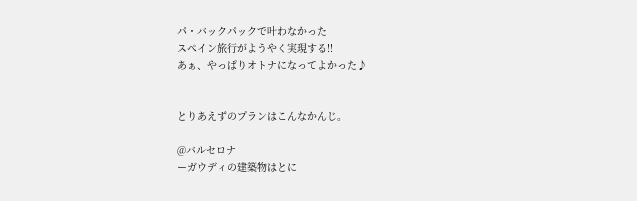パ・バックパックで叶わなかった
スペイン旅行がようやく実現する!!
あぁ、やっぱりオトナになってよかった♪


とりあえずのプランはこんなかんじ。

@バルセロナ
ーガウディの建築物はとに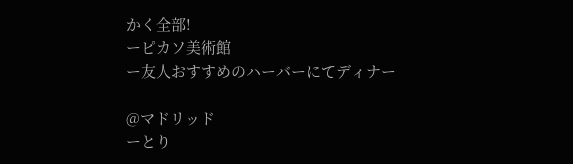かく全部!
ーピカソ美術館
ー友人おすすめのハーバーにてディナー

@マドリッド
ーとり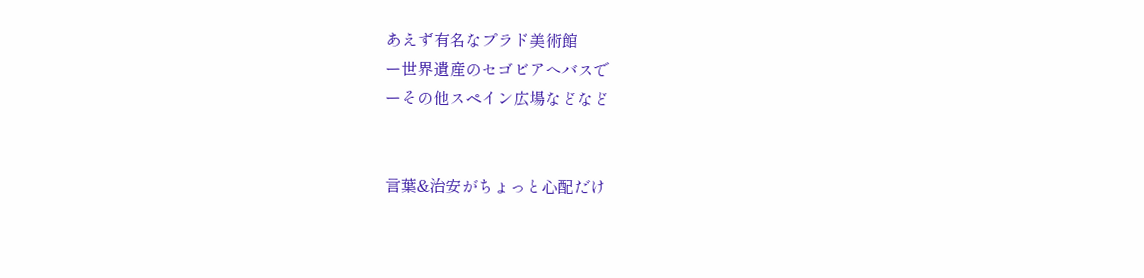あえず有名なプラド美術館
ー世界遺産のセゴビアへバスで
ーその他スペイン広場などなど


言葉&治安がちょっと心配だけ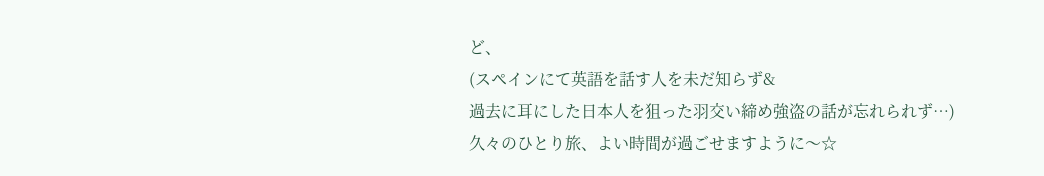ど、
(スペインにて英語を話す人を未だ知らず&
過去に耳にした日本人を狙った羽交い締め強盗の話が忘れられず…)
久々のひとり旅、よい時間が過ごせますように〜☆